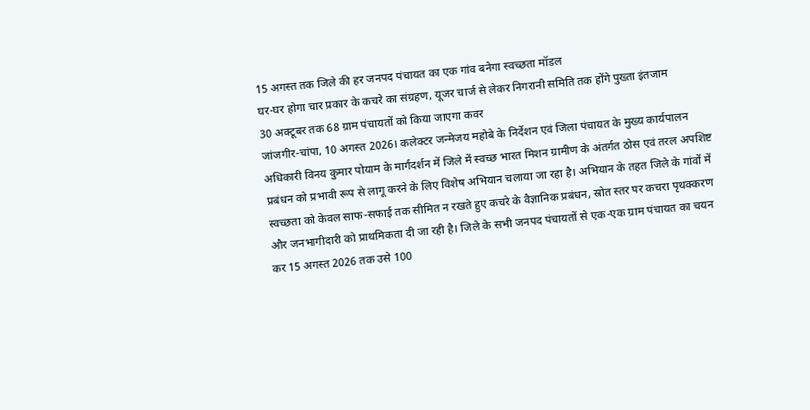15 अगस्त तक जिले की हर जनपद पंचायत का एक गांव बनेगा स्वच्छता मॉडल
घर-घर होगा चार प्रकार के कचरे का संग्रहण, यूजर चार्ज से लेकर निगरानी समिति तक होंगे पुख्ता इंतजाम
30 अक्टूबर तक 68 ग्राम पंचायतों को किया जाएगा कवर
जांजगीर-चांपा, 10 अगस्त 2026। कलेक्टर जन्मेजय महोबे के निर्देशन एवं जिला पंचायत के मुख्य कार्यपालन अधिकारी विनय कुमार पोयाम के मार्गदर्शन में जिले में स्वच्छ भारत मिशन ग्रामीण के अंतर्गत ठोस एवं तरल अपशिष्ट प्रबंधन को प्रभावी रूप से लागू करने के लिए विशेष अभियान चलाया जा रहा है। अभियान के तहत जिले के गांवों में स्वच्छता को केवल साफ-सफाई तक सीमित न रखते हुए कचरे के वैज्ञानिक प्रबंधन, स्रोत स्तर पर कचरा पृथक्करण और जनभागीदारी को प्राथमिकता दी जा रही है। जिले के सभी जनपद पंचायतों से एक-एक ग्राम पंचायत का चयन कर 15 अगस्त 2026 तक उसे 100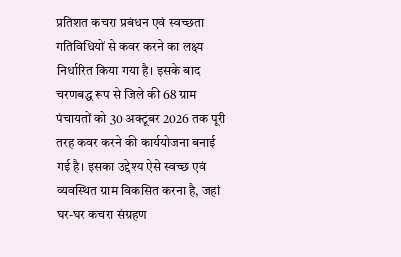प्रतिशत कचरा प्रबंधन एवं स्वच्छता गतिविधियों से कवर करने का लक्ष्य निर्धारित किया गया है। इसके बाद चरणबद्ध रूप से जिले की 68 ग्राम पंचायतों को 30 अक्टूबर 2026 तक पूरी तरह कवर करने की कार्ययोजना बनाई गई है। इसका उद्देश्य ऐसे स्वच्छ एवं व्यवस्थित ग्राम विकसित करना है, जहां घर-घर कचरा संग्रहण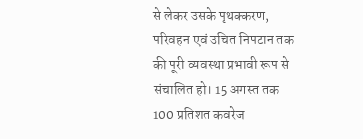से लेकर उसके पृथक्करण, परिवहन एवं उचित निपटान तक की पूरी व्यवस्था प्रभावी रूप से संचालित हो। 15 अगस्त तक 100 प्रतिशत कवरेज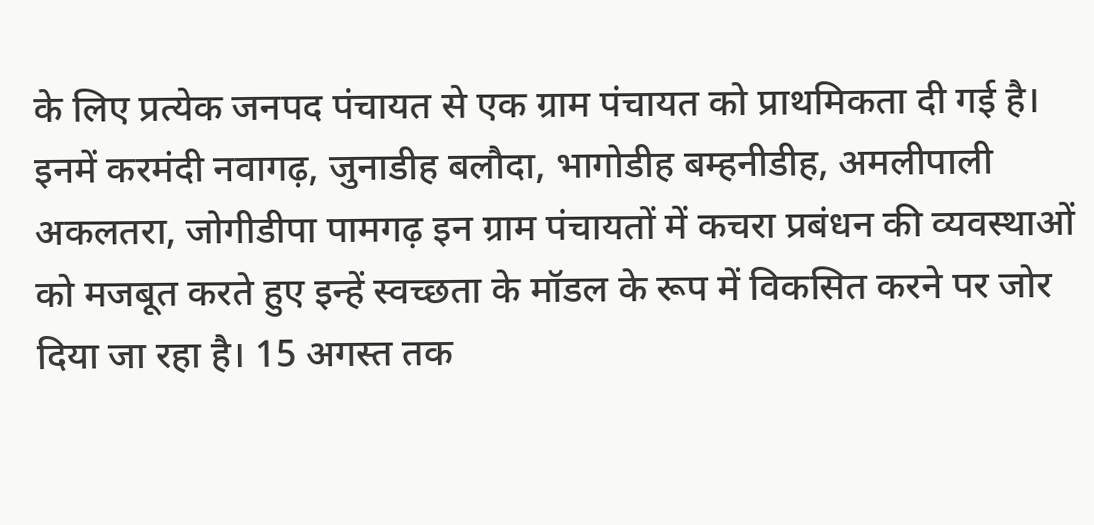के लिए प्रत्येक जनपद पंचायत से एक ग्राम पंचायत को प्राथमिकता दी गई है। इनमें करमंदी नवागढ़, जुनाडीह बलौदा, भागोडीह बम्हनीडीह, अमलीपाली अकलतरा, जोगीडीपा पामगढ़ इन ग्राम पंचायतों में कचरा प्रबंधन की व्यवस्थाओं को मजबूत करते हुए इन्हें स्वच्छता के मॉडल के रूप में विकसित करने पर जोर दिया जा रहा है। 15 अगस्त तक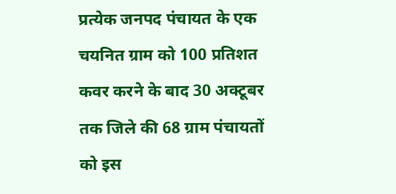प्रत्येक जनपद पंचायत के एक चयनित ग्राम को 100 प्रतिशत कवर करने के बाद 30 अक्टूबर तक जिले की 68 ग्राम पंचायतों को इस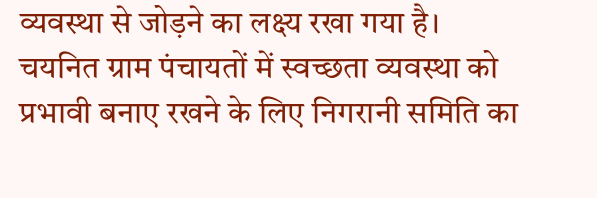व्यवस्था से जोड़ने का लक्ष्य रखा गया है। चयनित ग्राम पंचायतों में स्वच्छता व्यवस्था को प्रभावी बनाए रखने के लिए निगरानी समिति का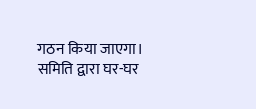गठन किया जाएगा। समिति द्वारा घर-घर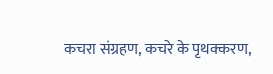कचरा संग्रहण, कचरे के पृथक्करण,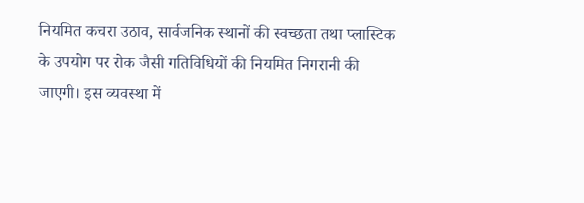नियमित कचरा उठाव, सार्वजनिक स्थानों की स्वच्छता तथा प्लास्टिक के उपयोग पर रोक जैसी गतिविधियों की नियमित निगरानी की जाएगी। इस व्यवस्था में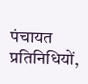पंचायत प्रतिनिधियों,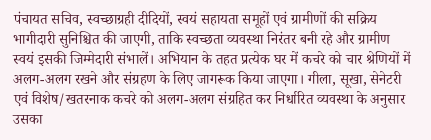पंचायत सचिव, स्वच्छाग्रही दीदियों, स्वयं सहायता समूहों एवं ग्रामीणों की सक्रिय भागीदारी सुनिश्चित की जाएगी, ताकि स्वच्छता व्यवस्था निरंतर बनी रहे और ग्रामीण स्वयं इसकी जिम्मेदारी संभालें। अभियान के तहत प्रत्येक घर में कचरे को चार श्रेणियों में अलग-अलग रखने और संग्रहण के लिए जागरूक किया जाएगा। गीला, सूखा, सेनेटरी एवं विशेष/खतरनाक कचरे को अलग-अलग संग्रहित कर निर्धारित व्यवस्था के अनुसार उसका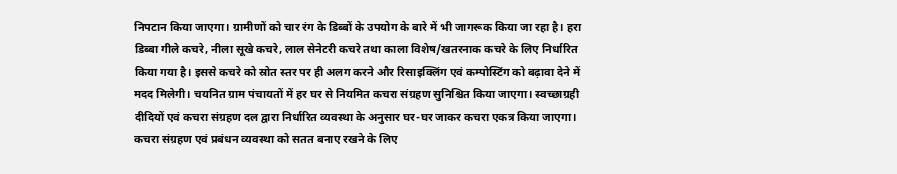निपटान किया जाएगा। ग्रामीणों को चार रंग के डिब्बों के उपयोग के बारे में भी जागरूक किया जा रहा है। हरा डिब्बा गीले कचरे, नीला सूखे कचरे, लाल सेनेटरी कचरे तथा काला विशेष/खतरनाक कचरे के लिए निर्धारित किया गया है। इससे कचरे को स्रोत स्तर पर ही अलग करने और रिसाइक्लिंग एवं कम्पोस्टिंग को बढ़ावा देने में मदद मिलेगी। चयनित ग्राम पंचायतों में हर घर से नियमित कचरा संग्रहण सुनिश्चित किया जाएगा। स्वच्छाग्रही दीदियों एवं कचरा संग्रहण दल द्वारा निर्धारित व्यवस्था के अनुसार घर-घर जाकर कचरा एकत्र किया जाएगा। कचरा संग्रहण एवं प्रबंधन व्यवस्था को सतत बनाए रखने के लिए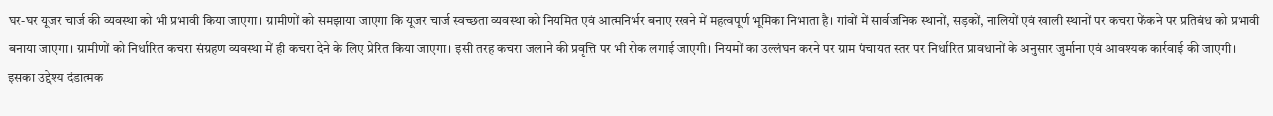घर-घर यूजर चार्ज की व्यवस्था को भी प्रभावी किया जाएगा। ग्रामीणों को समझाया जाएगा कि यूजर चार्ज स्वच्छता व्यवस्था को नियमित एवं आत्मनिर्भर बनाए रखने में महत्वपूर्ण भूमिका निभाता है। गांवों में सार्वजनिक स्थानों, सड़कों, नालियों एवं खाली स्थानों पर कचरा फेंकने पर प्रतिबंध को प्रभावी बनाया जाएगा। ग्रामीणों को निर्धारित कचरा संग्रहण व्यवस्था में ही कचरा देने के लिए प्रेरित किया जाएगा। इसी तरह कचरा जलाने की प्रवृत्ति पर भी रोक लगाई जाएगी। नियमों का उल्लंघन करने पर ग्राम पंचायत स्तर पर निर्धारित प्रावधानों के अनुसार जुर्माना एवं आवश्यक कार्रवाई की जाएगी। इसका उद्देश्य दंडात्मक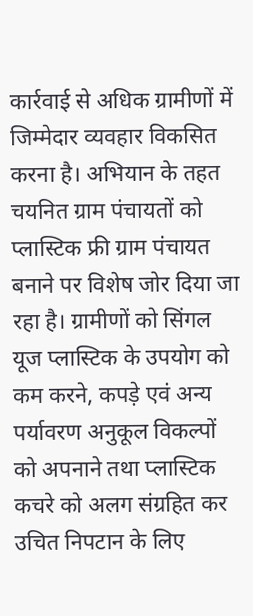कार्रवाई से अधिक ग्रामीणों में जिम्मेदार व्यवहार विकसित करना है। अभियान के तहत चयनित ग्राम पंचायतों को प्लास्टिक फ्री ग्राम पंचायत बनाने पर विशेष जोर दिया जा रहा है। ग्रामीणों को सिंगल यूज प्लास्टिक के उपयोग को कम करने, कपड़े एवं अन्य पर्यावरण अनुकूल विकल्पों को अपनाने तथा प्लास्टिक कचरे को अलग संग्रहित कर उचित निपटान के लिए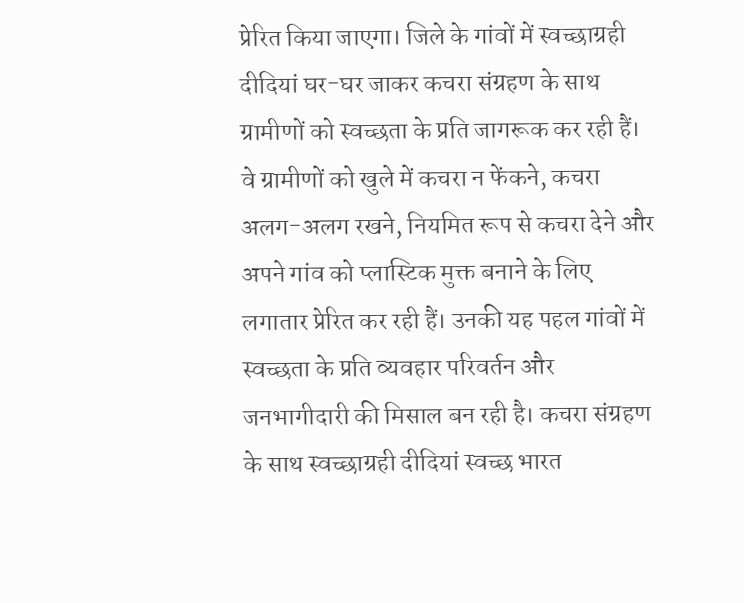प्रेरित किया जाएगा। जिले के गांवों में स्वच्छाग्रही दीदियां घर-घर जाकर कचरा संग्रहण के साथ ग्रामीणों को स्वच्छता के प्रति जागरूक कर रही हैं। वे ग्रामीणों को खुले में कचरा न फेंकने, कचरा अलग-अलग रखने, नियमित रूप से कचरा देने और अपने गांव को प्लास्टिक मुक्त बनाने के लिए लगातार प्रेरित कर रही हैं। उनकी यह पहल गांवों में स्वच्छता के प्रति व्यवहार परिवर्तन और जनभागीदारी की मिसाल बन रही है। कचरा संग्रहण के साथ स्वच्छाग्रही दीदियां स्वच्छ भारत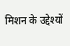मिशन के उद्देश्यों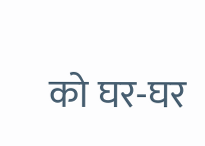को घर-घर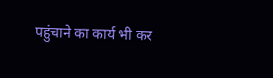पहुंचाने का कार्य भी कर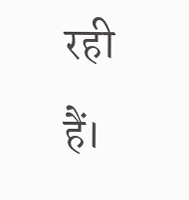रही हैं।